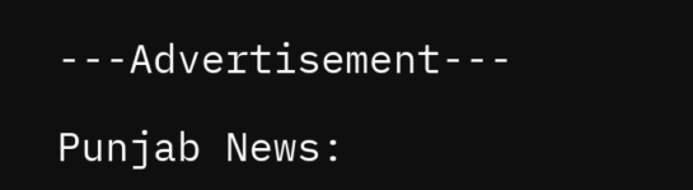---Advertisement---

Punjab News: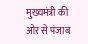मुख्यमंत्री की ओर से पंजाब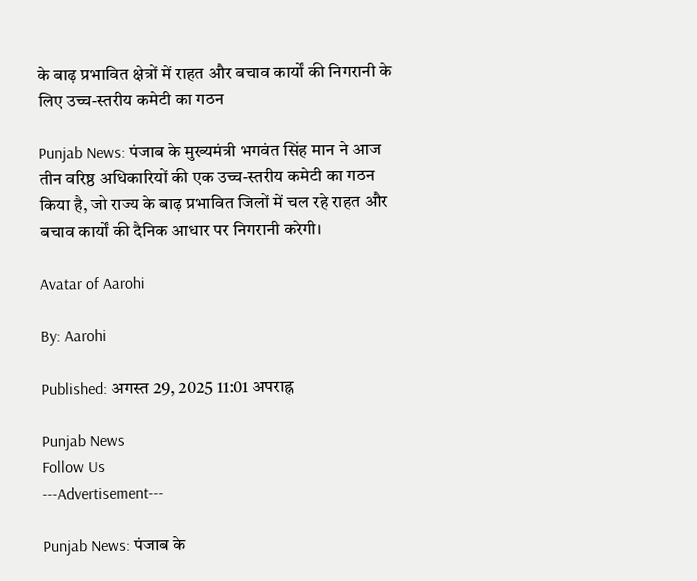के बाढ़ प्रभावित क्षेत्रों में राहत और बचाव कार्यों की निगरानी के लिए उच्च-स्तरीय कमेटी का गठन

Punjab News: पंजाब के मुख्यमंत्री भगवंत सिंह मान ने आज तीन वरिष्ठ अधिकारियों की एक उच्च-स्तरीय कमेटी का गठन किया है, जो राज्य के बाढ़ प्रभावित जिलों में चल रहे राहत और बचाव कार्यों की दैनिक आधार पर निगरानी करेगी।

Avatar of Aarohi

By: Aarohi

Published: अगस्त 29, 2025 11:01 अपराह्न

Punjab News
Follow Us
---Advertisement---

Punjab News: पंजाब के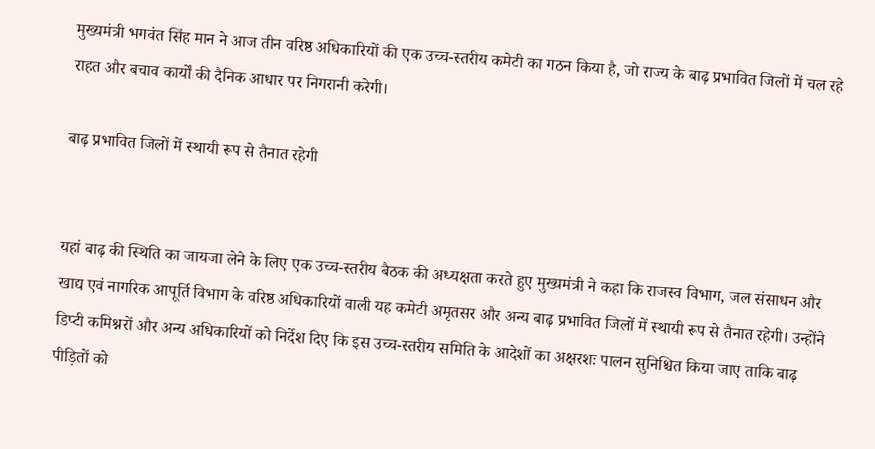मुख्यमंत्री भगवंत सिंह मान ने आज तीन वरिष्ठ अधिकारियों की एक उच्च-स्तरीय कमेटी का गठन किया है, जो राज्य के बाढ़ प्रभावित जिलों में चल रहे राहत और बचाव कार्यों की दैनिक आधार पर निगरानी करेगी।

बाढ़ प्रभावित जिलों में स्थायी रूप से तैनात रहेगी


यहां बाढ़ की स्थिति का जायजा लेने के लिए एक उच्च-स्तरीय बैठक की अध्यक्षता करते हुए मुख्यमंत्री ने कहा कि राजस्व विभाग, जल संसाधन और खाद्य एवं नागरिक आपूर्ति विभाग के वरिष्ठ अधिकारियों वाली यह कमेटी अमृतसर और अन्य बाढ़ प्रभावित जिलों में स्थायी रूप से तैनात रहेगी। उन्होंने डिप्टी कमिश्नरों और अन्य अधिकारियों को निर्देश दिए कि इस उच्च-स्तरीय समिति के आदेशों का अक्षरशः पालन सुनिश्चित किया जाए ताकि बाढ़ पीड़ितों को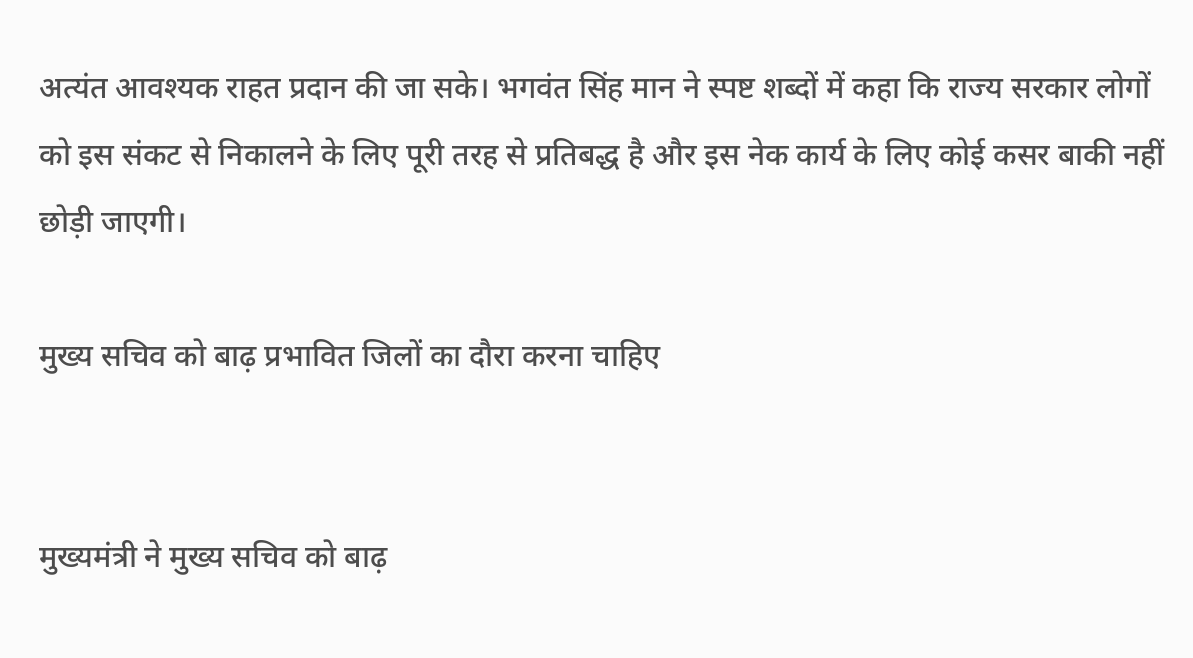अत्यंत आवश्यक राहत प्रदान की जा सके। भगवंत सिंह मान ने स्पष्ट शब्दों में कहा कि राज्य सरकार लोगों को इस संकट से निकालने के लिए पूरी तरह से प्रतिबद्ध है और इस नेक कार्य के लिए कोई कसर बाकी नहीं छोड़ी जाएगी।

मुख्य सचिव को बाढ़ प्रभावित जिलों का दौरा करना चाहिए


मुख्यमंत्री ने मुख्य सचिव को बाढ़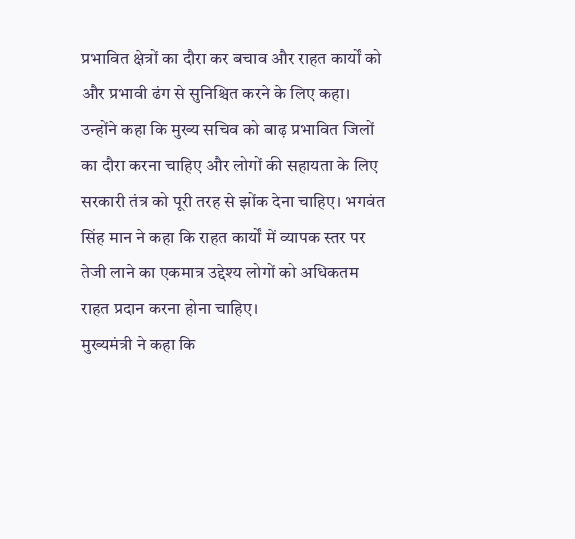प्रभावित क्षेत्रों का दौरा कर बचाव और राहत कार्यों को और प्रभावी ढंग से सुनिश्चित करने के लिए कहा। उन्होंने कहा कि मुख्य सचिव को बाढ़ प्रभावित जिलों का दौरा करना चाहिए और लोगों की सहायता के लिए सरकारी तंत्र को पूरी तरह से झोंक देना चाहिए। भगवंत सिंह मान ने कहा कि राहत कार्यों में व्यापक स्तर पर तेजी लाने का एकमात्र उद्देश्य लोगों को अधिकतम राहत प्रदान करना होना चाहिए।
मुख्यमंत्री ने कहा कि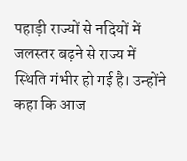पहाड़ी राज्यों से नदियों में जलस्तर बढ़ने से राज्य में स्थिति गंभीर हो गई है। उन्होंने कहा कि आज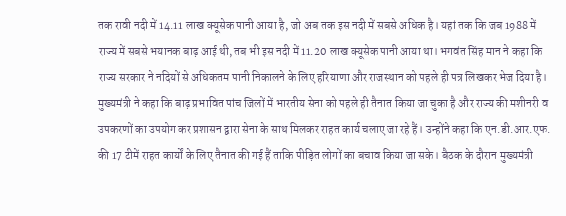तक रावी नदी में 14.11 लाख क्यूसेक पानी आया है, जो अब तक इस नदी में सबसे अधिक है। यहां तक कि जब 1988 में राज्य में सबसे भयानक बाढ़ आई थी, तब भी इस नदी में 11.20 लाख क्यूसेक पानी आया था। भगवंत सिंह मान ने कहा कि राज्य सरकार ने नदियों से अधिकतम पानी निकालने के लिए हरियाणा और राजस्थान को पहले ही पत्र लिखकर भेज दिया है।
मुख्यमंत्री ने कहा कि बाढ़ प्रभावित पांच जिलों में भारतीय सेना को पहले ही तैनात किया जा चुका है और राज्य की मशीनरी व उपकरणों का उपयोग कर प्रशासन द्वारा सेना के साथ मिलकर राहत कार्य चलाए जा रहे हैं। उन्होंने कहा कि एन.डी.आर.एफ. की 17 टीमें राहत कार्यों के लिए तैनात की गई हैं ताकि पीड़ित लोगों का बचाव किया जा सके। बैठक के दौरान मुख्यमंत्री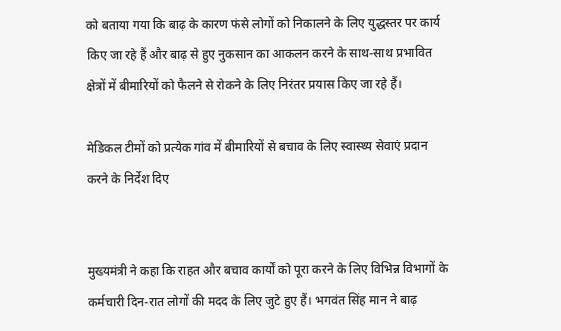को बताया गया कि बाढ़ के कारण फंसे लोगों को निकालने के लिए युद्धस्तर पर कार्य किए जा रहे हैं और बाढ़ से हुए नुकसान का आकलन करने के साथ-साथ प्रभावित क्षेत्रों में बीमारियों को फैलने से रोकने के लिए निरंतर प्रयास किए जा रहे हैं।

मेडिकल टीमों को प्रत्येक गांव में बीमारियों से बचाव के लिए स्वास्थ्य सेवाएं प्रदान करने के निर्देश दिए


मुख्यमंत्री ने कहा कि राहत और बचाव कार्यों को पूरा करने के लिए विभिन्न विभागों के कर्मचारी दिन-रात लोगों की मदद के लिए जुटे हुए हैं। भगवंत सिंह मान ने बाढ़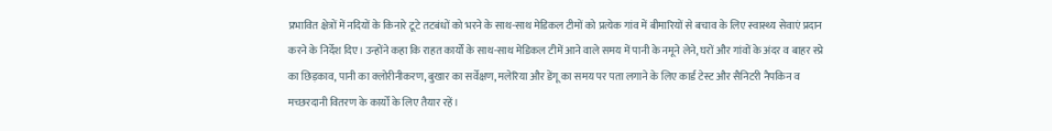प्रभावित क्षेत्रों में नदियों के किनारे टूटे तटबंधों को भरने के साथ-साथ मेडिकल टीमों को प्रत्येक गांव में बीमारियों से बचाव के लिए स्वास्थ्य सेवाएं प्रदान करने के निर्देश दिए। उन्होंने कहा कि राहत कार्यों के साथ-साथ मेडिकल टीमें आने वाले समय में पानी के नमूने लेने, घरों और गांवों के अंदर व बाहर स्प्रे का छिड़काव, पानी का क्लोरीनीकरण, बुखार का सर्वेक्षण, मलेरिया और डेंगू का समय पर पता लगाने के लिए कार्ड टेस्ट और सैनिटरी नैपकिन व मच्छरदानी वितरण के कार्यों के लिए तैयार रहें।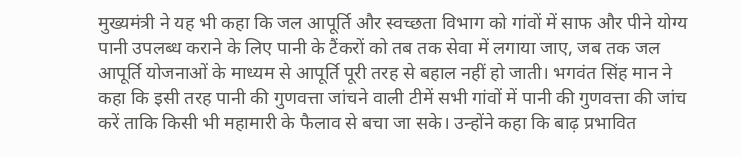मुख्यमंत्री ने यह भी कहा कि जल आपूर्ति और स्वच्छता विभाग को गांवों में साफ और पीने योग्य पानी उपलब्ध कराने के लिए पानी के टैंकरों को तब तक सेवा में लगाया जाए, जब तक जल आपूर्ति योजनाओं के माध्यम से आपूर्ति पूरी तरह से बहाल नहीं हो जाती। भगवंत सिंह मान ने कहा कि इसी तरह पानी की गुणवत्ता जांचने वाली टीमें सभी गांवों में पानी की गुणवत्ता की जांच करें ताकि किसी भी महामारी के फैलाव से बचा जा सके। उन्होंने कहा कि बाढ़ प्रभावित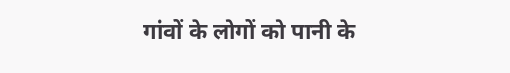गांवों के लोगों को पानी के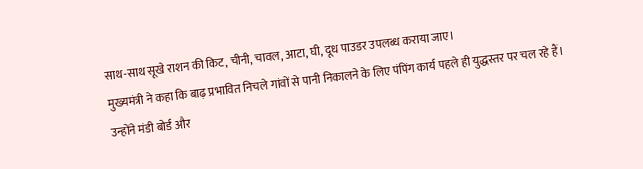साथ-साथ सूखे राशन की किट, चीनी, चावल, आटा, घी, दूध पाउडर उपलब्ध कराया जाए।
मुख्यमंत्री ने कहा कि बाढ़ प्रभावित निचले गांवों से पानी निकालने के लिए पंपिंग कार्य पहले ही युद्धस्तर पर चल रहे हैं। उन्होंने मंडी बोर्ड और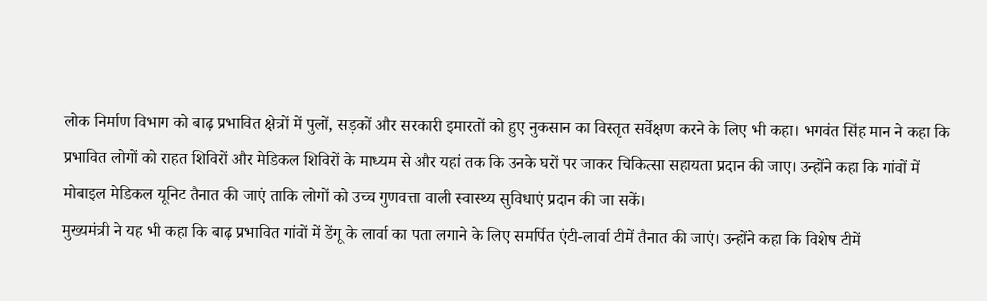लोक निर्माण विभाग को बाढ़ प्रभावित क्षेत्रों में पुलों, सड़कों और सरकारी इमारतों को हुए नुकसान का विस्तृत सर्वेक्षण करने के लिए भी कहा। भगवंत सिंह मान ने कहा कि प्रभावित लोगों को राहत शिविरों और मेडिकल शिविरों के माध्यम से और यहां तक कि उनके घरों पर जाकर चिकित्सा सहायता प्रदान की जाए। उन्होंने कहा कि गांवों में मोबाइल मेडिकल यूनिट तैनात की जाएं ताकि लोगों को उच्च गुणवत्ता वाली स्वास्थ्य सुविधाएं प्रदान की जा सकें।
मुख्यमंत्री ने यह भी कहा कि बाढ़ प्रभावित गांवों में डेंगू के लार्वा का पता लगाने के लिए समर्पित एंटी-लार्वा टीमें तैनात की जाएं। उन्होंने कहा कि विशेष टीमें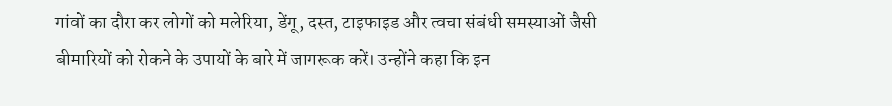गांवों का दौरा कर लोगों को मलेरिया, डेंगू, दस्त, टाइफाइड और त्वचा संबंधी समस्याओं जैसी बीमारियों को रोकने के उपायों के बारे में जागरूक करें। उन्होंने कहा कि इन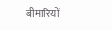बीमारियों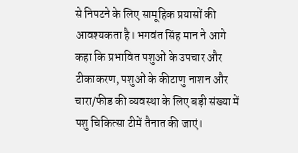से निपटने के लिए सामूहिक प्रयासों की आवश्यकता है। भगवंत सिंह मान ने आगे कहा कि प्रभावित पशुओं के उपचार और टीकाकरण, पशुओं के कीटाणु नाशन और चारा/फीड की व्यवस्था के लिए बड़ी संख्या में पशु चिकित्सा टीमें तैनात की जाएं।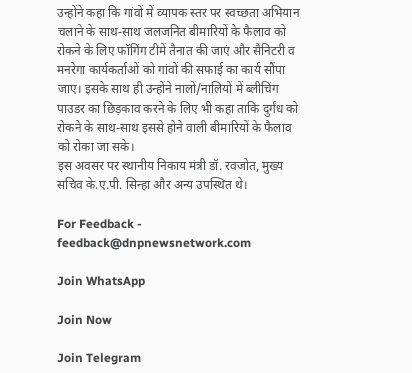उन्होंने कहा कि गांवों में व्यापक स्तर पर स्वच्छता अभियान चलाने के साथ-साथ जलजनित बीमारियों के फैलाव को रोकने के लिए फॉगिंग टीमें तैनात की जाएं और सैनिटरी व मनरेगा कार्यकर्ताओं को गांवों की सफाई का कार्य सौंपा जाए। इसके साथ ही उन्होंने नालों/नालियों में ब्लीचिंग पाउडर का छिड़काव करने के लिए भी कहा ताकि दुर्गंध को रोकने के साथ-साथ इससे होने वाली बीमारियों के फैलाव को रोका जा सके।
इस अवसर पर स्थानीय निकाय मंत्री डॉ. रवजोत, मुख्य सचिव के.ए.पी. सिन्हा और अन्य उपस्थित थे।

For Feedback - feedback@dnpnewsnetwork.com

Join WhatsApp

Join Now

Join Telegram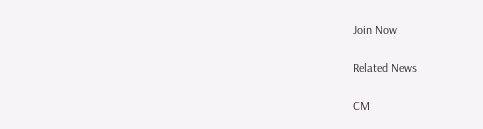Join Now

Related News

CM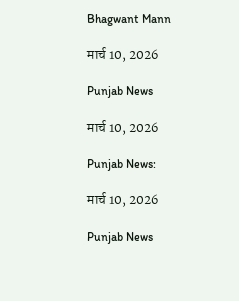Bhagwant Mann

मार्च 10, 2026

Punjab News

मार्च 10, 2026

Punjab News:

मार्च 10, 2026

Punjab News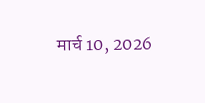मार्च 10, 2026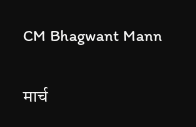CM Bhagwant Mann

मार्च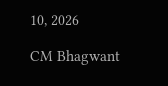10, 2026

CM Bhagwant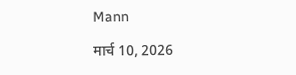Mann

मार्च 10, 2026